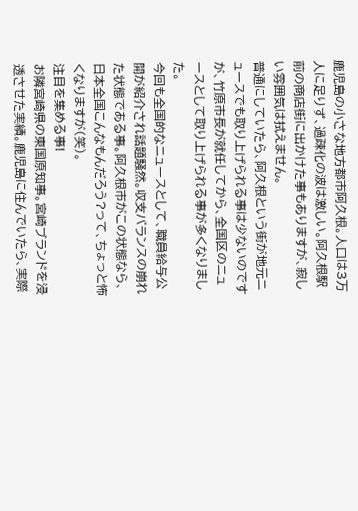鹿児島の小さな地方都市阿久根。人口は3万人に足りず、過疎化の波は激しい。阿久根駅前の商店街に出かけた事もありますが、寂しい雰囲気は拭えません。
普通にしていたら、阿久根という街が地元ニュースでも取り上げられる事は少ないのですが、竹原市長が就任してから、全国区のニュースとして取り上げられる事が多くなりました。
今回も全国的なニュースとして、職員給与公開が紹介され話題騒然。収支バランスの崩れた状態である事。阿久根市がこの状態なら、日本全国こんなもんだろう?って、ちょっと怖くなりますが(笑)。
注目を集める事!
お隣宮崎県の東国原知事。宮崎ブランドを浸透させた実績。鹿児島に住んでいたら、実際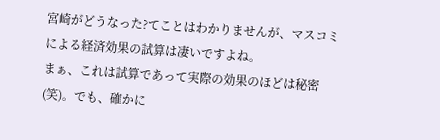宮崎がどうなった?てことはわかりませんが、マスコミによる経済効果の試算は凄いですよね。
まぁ、これは試算であって実際の効果のほどは秘密(笑)。でも、確かに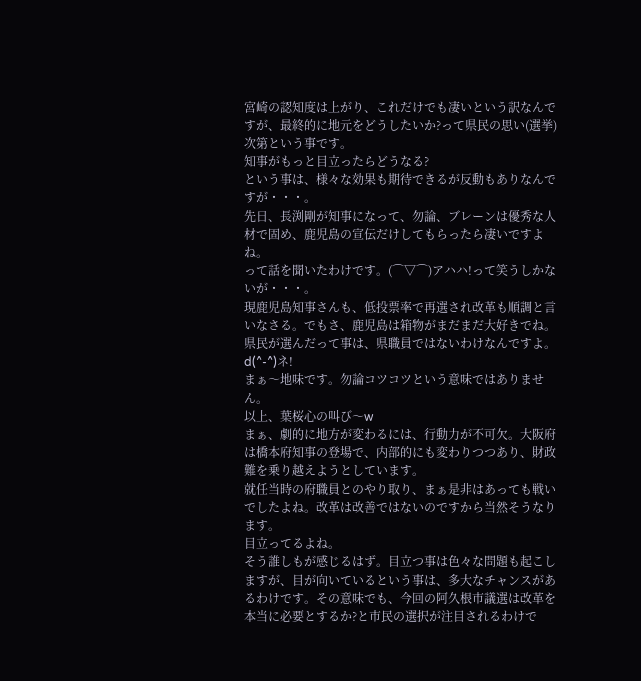宮崎の認知度は上がり、これだけでも凄いという訳なんですが、最終的に地元をどうしたいか?って県民の思い(選挙)次第という事です。
知事がもっと目立ったらどうなる?
という事は、様々な効果も期待できるが反動もありなんですが・・・。
先日、長渕剛が知事になって、勿論、ブレーンは優秀な人材で固め、鹿児島の宣伝だけしてもらったら凄いですよね。
って話を聞いたわけです。(⌒▽⌒)アハハ!って笑うしかないが・・・。
現鹿児島知事さんも、低投票率で再選され改革も順調と言いなさる。でもさ、鹿児島は箱物がまだまだ大好きでね。県民が選んだって事は、県職員ではないわけなんですよ。d(^-^)ネ!
まぁ〜地味です。勿論コツコツという意味ではありません。
以上、葉桜心の叫び〜w
まぁ、劇的に地方が変わるには、行動力が不可欠。大阪府は橋本府知事の登場で、内部的にも変わりつつあり、財政難を乗り越えようとしています。
就任当時の府職員とのやり取り、まぁ是非はあっても戦いでしたよね。改革は改善ではないのですから当然そうなります。
目立ってるよね。
そう誰しもが感じるはず。目立つ事は色々な問題も起こしますが、目が向いているという事は、多大なチャンスがあるわけです。その意味でも、今回の阿久根市議選は改革を本当に必要とするか?と市民の選択が注目されるわけで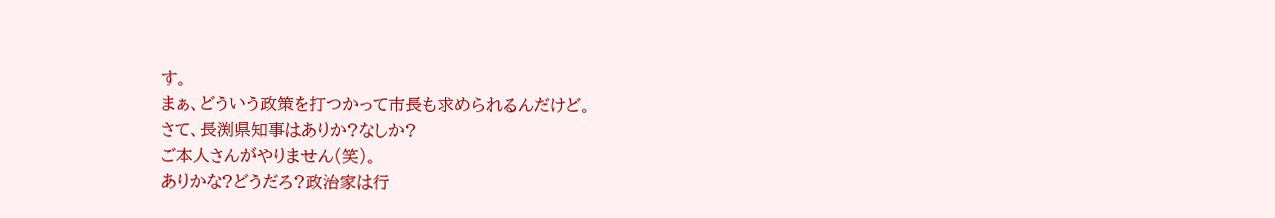す。
まぁ、どういう政策を打つかって市長も求められるんだけど。
さて、長渕県知事はありか?なしか?
ご本人さんがやりません(笑)。
ありかな?どうだろ?政治家は行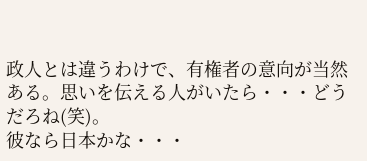政人とは違うわけで、有権者の意向が当然ある。思いを伝える人がいたら・・・どうだろね(笑)。
彼なら日本かな・・・